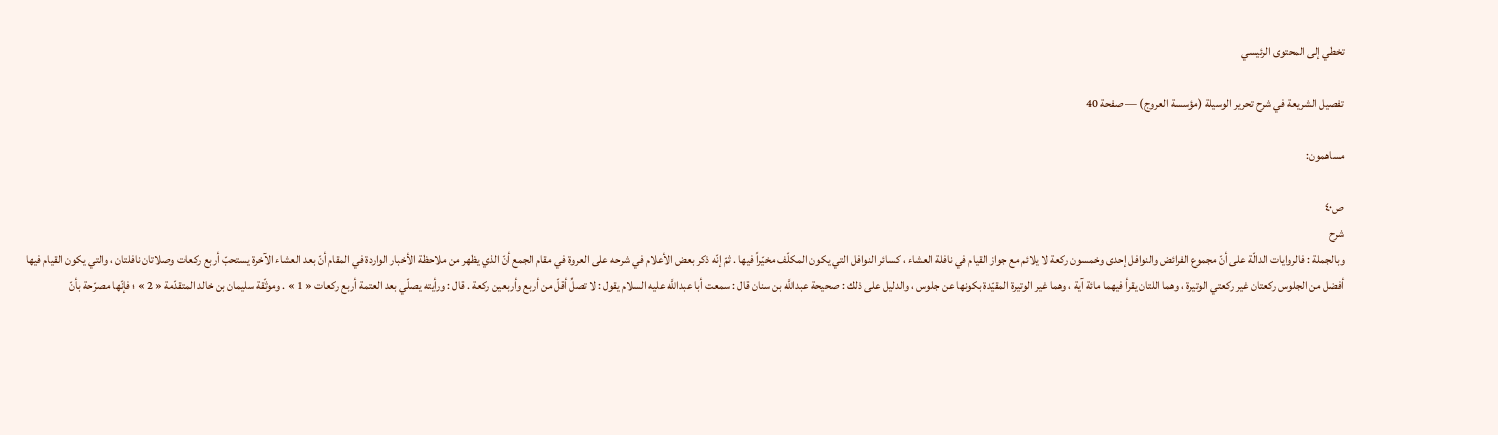تخطي إلى المحتوى الرئيسي

تفصيل الشريعة في شرح تحرير الوسيلة (مؤسسة العروج) — صفحة 40

مساهمون:

ص٤٠
شرح
وبالجملة : فالروايات الدالّة على أنّ مجموع الفرائض والنوافل إحدى وخمسون ركعة لا يلائم مع جواز القيام في نافلة العشاء ، كسائر النوافل التي يكون المكلّف مخيّراً فيها . ثمّ إنّه ذكر بعض الأعلام في شرحه على العروة في مقام الجمع أنّ الذي يظهر من ملاحظة الأخبار الواردة في المقام أنّ بعد العشاء الآخرة يستحبّ أربع ركعات وصلاتان نافلتان ، والتي يكون القيام فيها أفضل من الجلوس ركعتان غير ركعتي الوتيرة ، وهما اللتان يقرأ فيهما مائة آية ، وهما غير الوتيرة المقيّدة بكونها عن جلوس ، والدليل على ذلك : صحيحة عبداللَّه بن سنان قال : سمعت أبا عبداللَّه عليه السلام يقول : لا تصلِّ أقلّ من أربع وأربعين ركعة . قال : ورأيته يصلّي بعد العتمة أربع ركعات « 1 » . وموثّقة سليمان بن خالد المتقدّمة « 2 » ؛ فإنّها مصرّحة بأنّ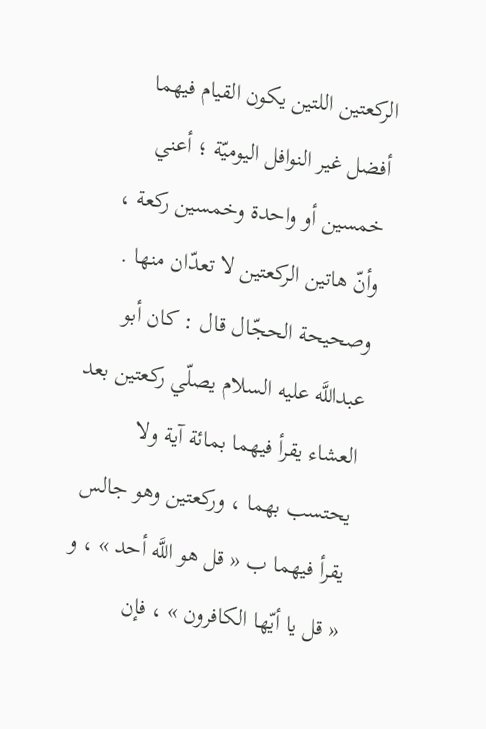الركعتين اللتين يكون القيام فيهما أفضل غير النوافل اليوميّة ؛ أعني خمسين أو واحدة وخمسين ركعة ، وأنّ هاتين الركعتين لا تعدّان منها . وصحيحة الحجّال قال : كان أبو عبداللَّه عليه السلام يصلّي ركعتين بعد العشاء يقرأ فيهما بمائة آية ولا يحتسب بهما ، وركعتين وهو جالس يقرأ فيهما ب « قل هو اللَّه أحد » ، و « قل يا أيّها الكافرون » ، فإن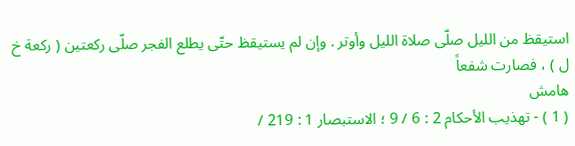استيقظ من الليل صلّى صلاة الليل وأوتر . وإن لم يستيقظ حتّى يطلع الفجر صلّى ركعتين ( ركعة خ ل ) ، فصارت شفعاً
هامش
( 1 ) - تهذيب الأحكام 2 : 6 / 9 ؛ الاستبصار 1 : 219 /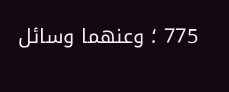775 ؛ وعنهما وسائل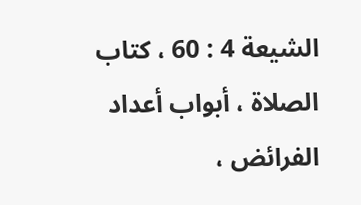الشيعة 4 : 60 ، كتاب الصلاة ، أبواب أعداد الفرائض ،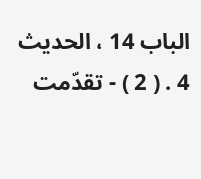الباب 14 ، الحديث 4 . ( 2 ) - تقدّمت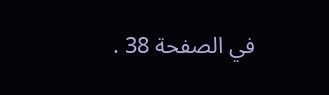في الصفحة 38 .